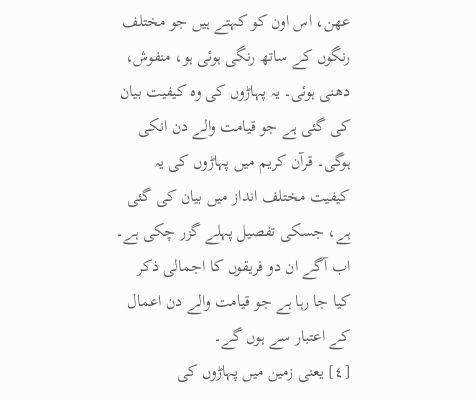عھن، اس اون کو کہتے ہیں جو مختلف رنگوں کے ساتھ رنگی ہوئی ہو، منفوش، دھنی ہوئی۔ یہ پہاڑوں کی وہ کیفیت بیان کی گئی ہے جو قیامت والے دن انکی ہوگی۔ قرآن کریم میں پہاڑوں کی یہ کیفیت مختلف انداز میں بیان کی گئی ہے، جسکی تفصیل پہلے گزر چکی ہے۔ اب آگے ان دو فریقوں کا اجمالی ذکر کیا جا رہا ہے جو قیامت والے دن اعمال کے اعتبار سے ہوں گے۔
[٤] یعنی زمین میں پہاڑوں کی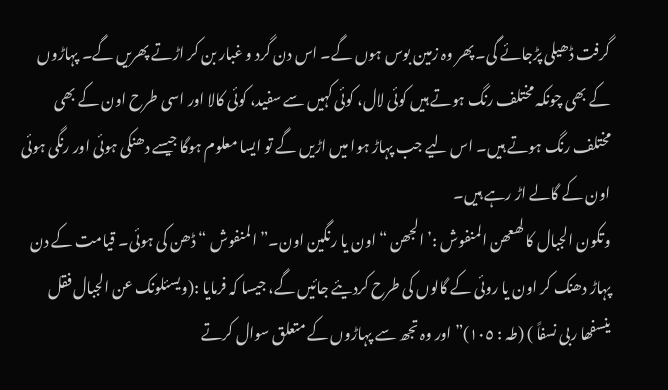گرفت ڈھیلی پڑجائے گی۔ پھر وہ زمین بوس ہوں گے۔ اس دن گرد و غبار بن کر اڑتے پھریں گے۔ پہاڑوں کے بھی چونکہ مختلف رنگ ہوتے ہیں کوئی لال، کوئی کہیں سے سفید، کوئی کالا اور اسی طرح اون کے بھی مختلف رنگ ہوتے ہیں۔ اس لیے جب پہاڑ ہوا میں اڑیں گے تو ایسا معلوم ہوگا جیسے دھنکی ہوئی اور رنگی ہوئی اون کے گالے اڑ رہے ہیں۔
وتکون الجبال کا لھعھن المنفوش :’ الجھن “ اون یا رنگین اون۔” المنفوش “ ڈھن کی ہوئی۔ قیامت کے دن پہاڑ دھنک کر اون یا روئی کے گالوں کی طرح کردیئے جائیں گے، جیسا کہ فرمایا :(ویسئلونک عن الجبال فقل ینسفھا ربی نسفاً ) (طہ : ١٠٥)” اور وہ تجھ سے پہاڑوں کے متعلق سوال کرتے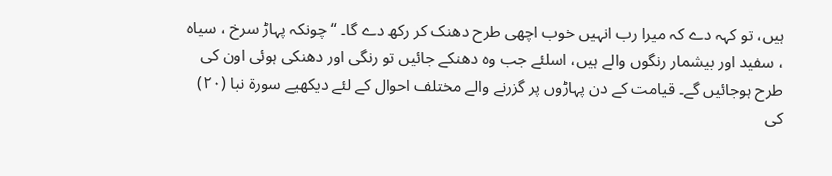ہیں، تو کہہ دے کہ میرا رب انہیں خوب اچھی طرح دھنک کر رکھ دے گا۔ “ چونکہ پہاڑ سرخ ، سیاہ ، سفید اور بیشمار رنگوں والے ہیں، اسلئے جب وہ دھنکے جائیں تو رنگی اور دھنکی ہوئی اون کی طرح ہوجائیں گے۔ قیامت کے دن پہاڑوں پر گزرنے والے مختلف احوال کے لئے دیکھیے سورة نبا (٢٠) کی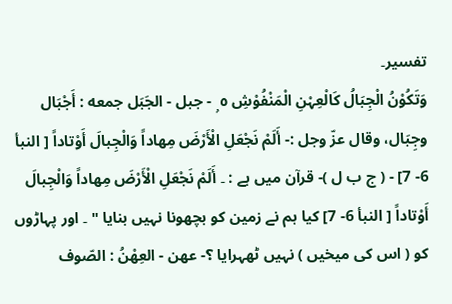تفسیر۔
وَتَكُوْنُ الْجِبَالُ كَالْعِہْنِ الْمَنْفُوْشِ ٥ ۭ - جبل - الجَبَل جمعه : أَجْبَال وجِبَال، وقال عزّ وجل :- أَلَمْ نَجْعَلِ الْأَرْضَ مِهاداً وَالْجِبالَ أَوْتاداً [ النبأ 6- 7] - ( ج ب ل )- قرآن میں ہے : ۔ أَلَمْ نَجْعَلِ الْأَرْضَ مِهاداً وَالْجِبالَ أَوْتاداً [ النبأ 6- 7] کیا ہم نے زمین کو بچھونا نہیں بنایا " ۔ اور پہاڑوں کو ( اس کی میخیں ) نہیں ٹھہرایا ؟- عهن - العِهْنُ : الصّوف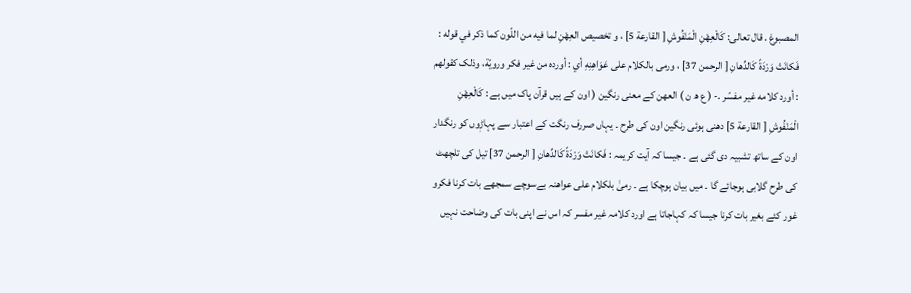المصبوغ . قال تعالی: كَالْعِهْنِ الْمَنْفُوشِ [ القارعة 5] ، و تخصیص العِهْنِ لما فيه من اللّون کما ذکر في قوله : فَكانَتْ وَرْدَةً كَالدِّهانِ [ الرحمن 37] ، ورمی بالکلام علی عَوَاهِنِهِ أي : أورده من غير فکر ورويّة، وذلک کقولهم : أورد کلامه غير مفسّر .- ( ع ھ ن ) العھن کے معنی رنگین ( اون کے ہیں قرآن پاک میں ہے : كَالْعِهْنِ الْمَنْفُوشِ [ القارعة 5] دھنی ہوئی رنگین اون کی طرح ۔ یہاں صررف رنگت کے اعتبار سے پہاڑٖوں کو رنگدار اون کے ساتھ تشبیہ دی گئی ہے ۔ جیسا کہ آیت کریمہ : فَكانَتْ وَرْدَةً كَالدِّهانِ [ الرحمن 37] تیل کی تلچھٹ کی طرح گلابی ہوجائے گا ۔ میں بیان ہوچکا ہے ۔ رمیٰ بلکلام علی عواھنہ بےسوچے سمجھے بات کرنا فکرو غور کئے بغیر بات کرنا جیسا کہ کہاجاتا ہے اورد کلامہ غیر مفسر کہ اس نے اپنی بات کی وضاحت نہیں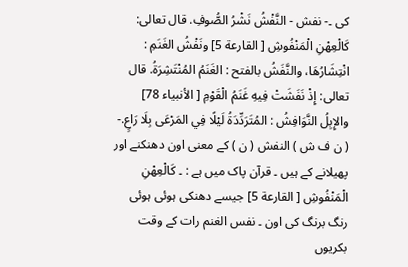کی ۔- نفش - النَّفْشُ نَشْرُ الصُّوفِ. قال تعالی: كَالْعِهْنِ الْمَنْفُوشِ [ القارعة 5] ونَفْشُ الغَنَمِ : انْتِشَارُهَا، والنَّفَشُ بالفتح : الغَنَمُ المُنْتَشِرَةُ. قال تعالی: إِذْ نَفَشَتْ فِيهِ غَنَمُ الْقَوْمِ [ الأنبیاء 78] والإِبِلُ النَّوَافِشُ : المُتَرَدِّدَةُ لَيْلًا فِي المَرْعَى بِلَا رَاعٍ.- ( ن ف ش ) النفش ( ن ) کے معنی اون دھنکنے اور پھیلانے کے ہیں ۔ قرآن پاک میں ہے : ۔ كَالْعِهْنِ الْمَنْفُوشِ [ القارعة 5] جیسے دھنکی ہوئی ہوئی رنگ برنگ کی اون ۔ نفس الغنم رات کے وقت بکریوں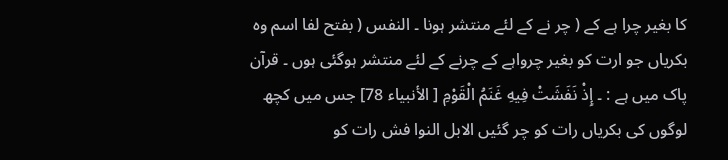کا بغیر چرا ہے کے ( چر نے کے لئے منتشر ہونا ۔ النفس ( بفتح لفا اسم وہ بکریاں جو ارت کو بغیر چرواہے کے چرنے کے لئے منتشر ہوگئی ہوں ۔ قرآن پاک میں ہے : ۔ إِذْ نَفَشَتْ فِيهِ غَنَمُ الْقَوْمِ [ الأنبیاء 78] جس میں کچھ لوگوں کی بکریاں رات کو چر گئیں الابل النوا فش رات کو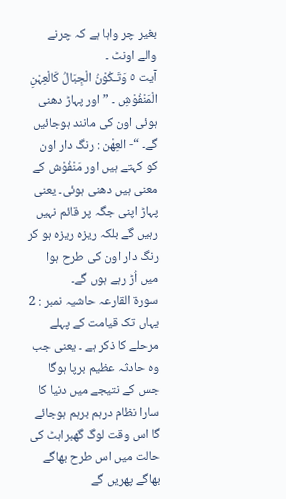بغیر چر واہا ہے کہ چرنے والے اونٹ ۔
آیت ٥ وَتَـکُوْنُ الْجِبَالُ کَالْعِہْنِ الْمَنْفُوْشِ ۔ ” اور پہاڑ دھنی ہوئی اون کی مانند ہوجائیں گے۔ “- العِھْن : رنگ دار اون کو کہتے ہیں اور مَنْفُوْش کے معنی ہیں دھنی ہوئی۔ یعنی پہاڑ اپنی جگہ پر قائم نہیں رہیں گے بلکہ ریزہ ریزہ ہو کر رنگ دار اون کی طرح ہوا میں اُڑ رہے ہوں گے۔
سورة القارعہ حاشیہ نمبر : 2 یہاں تک قیامت کے پہلے مرحلے کا ذکر ہے ۔ یعنی جب وہ حادثہ عظیم برپا ہوگا جس کے نتیجے میں دنیا کا سارا نظام درہم برہم ہوجائے گا اس وقت لوگ گھبراہٹ کی حالت میں اس طرح بھاگے بھاگے پھریں گے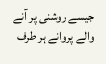جیسے روشنی پر آنے والے پروانے ہر طرف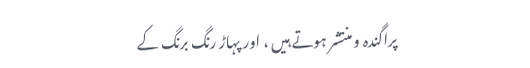پراگندہ و منتشر ہوتے ہیں ، اور پہاڑ رنگ برنگ کے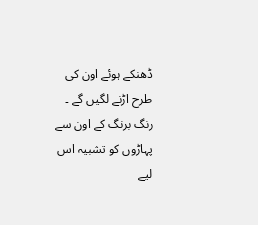ڈھنکے ہوئے اون کی طرح اڑنے لگیں گے ۔ رنگ برنگ کے اون سے پہاڑوں کو تشبیہ اس لیے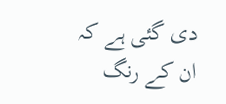دی گئی ہے کہ ان کے رنگ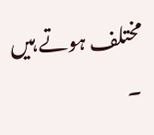مختلف ہوتے ہیں ۔